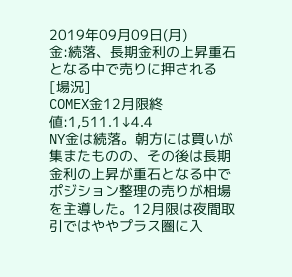2019年09月09日(月)
金:続落、長期金利の上昇重石となる中で売りに押される
[場況]
COMEX金12月限終値:1,511.1↓4.4
NY金は続落。朝方には買いが集またものの、その後は長期金利の上昇が重石となる中でポジション整理の売りが相場を主導した。12月限は夜間取引ではややプラス圏に入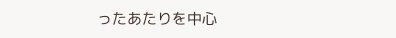ったあたりを中心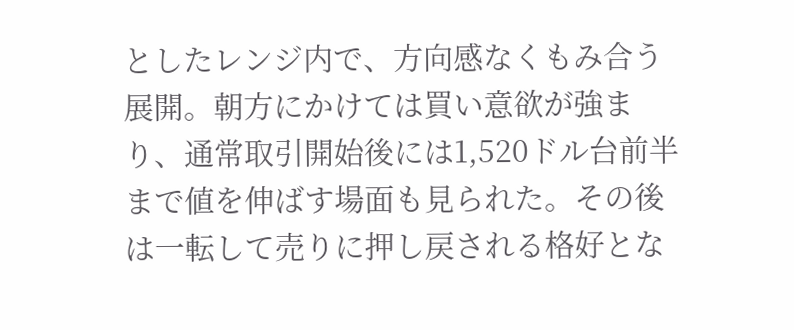としたレンジ内で、方向感なくもみ合う展開。朝方にかけては買い意欲が強まり、通常取引開始後には1,520ドル台前半まで値を伸ばす場面も見られた。その後は一転して売りに押し戻される格好とな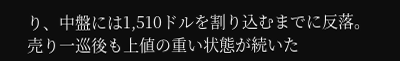り、中盤には1,510ドルを割り込むまでに反落。売り一巡後も上値の重い状態が続いた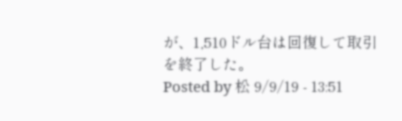が、1,510ドル台は回復して取引を終了した。
Posted by 松 9/9/19 - 13:51